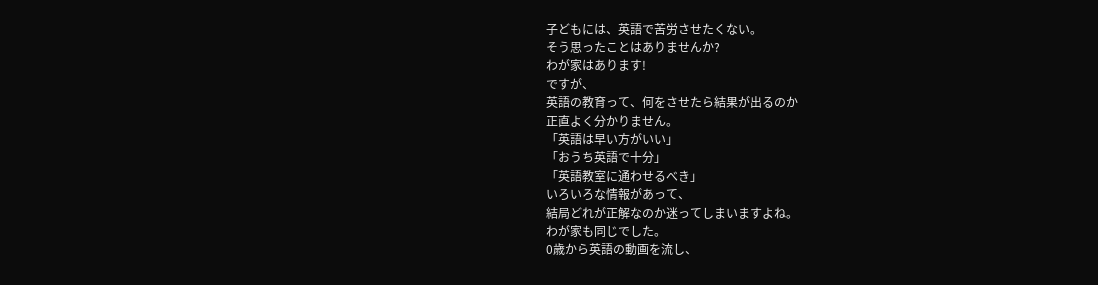子どもには、英語で苦労させたくない。
そう思ったことはありませんか?
わが家はあります!
ですが、
英語の教育って、何をさせたら結果が出るのか
正直よく分かりません。
「英語は早い方がいい」
「おうち英語で十分」
「英語教室に通わせるべき」
いろいろな情報があって、
結局どれが正解なのか迷ってしまいますよね。
わが家も同じでした。
0歳から英語の動画を流し、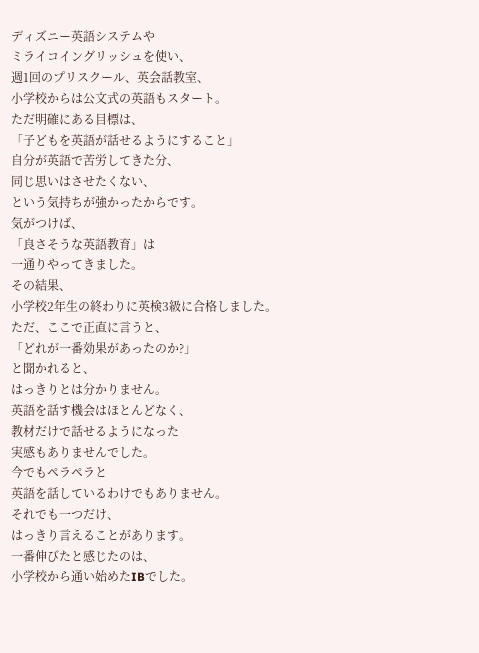ディズニー英語システムや
ミライコイングリッシュを使い、
週1回のプリスクール、英会話教室、
小学校からは公文式の英語もスタート。
ただ明確にある目標は、
「子どもを英語が話せるようにすること」
自分が英語で苦労してきた分、
同じ思いはさせたくない、
という気持ちが強かったからです。
気がつけば、
「良さそうな英語教育」は
一通りやってきました。
その結果、
小学校2年生の終わりに英検3級に合格しました。
ただ、ここで正直に言うと、
「どれが一番効果があったのか?」
と聞かれると、
はっきりとは分かりません。
英語を話す機会はほとんどなく、
教材だけで話せるようになった
実感もありませんでした。
今でもペラペラと
英語を話しているわけでもありません。
それでも一つだけ、
はっきり言えることがあります。
一番伸びたと感じたのは、
小学校から通い始めたIBでした。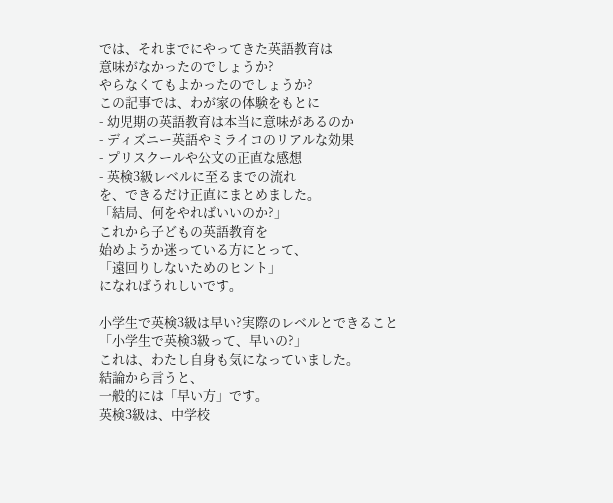では、それまでにやってきた英語教育は
意味がなかったのでしょうか?
やらなくてもよかったのでしょうか?
この記事では、わが家の体験をもとに
- 幼児期の英語教育は本当に意味があるのか
- ディズニー英語やミライコのリアルな効果
- プリスクールや公文の正直な感想
- 英検3級レベルに至るまでの流れ
を、できるだけ正直にまとめました。
「結局、何をやればいいのか?」
これから子どもの英語教育を
始めようか迷っている方にとって、
「遠回りしないためのヒント」
になればうれしいです。

小学生で英検3級は早い?実際のレベルとできること
「小学生で英検3級って、早いの?」
これは、わたし自身も気になっていました。
結論から言うと、
一般的には「早い方」です。
英検3級は、中学校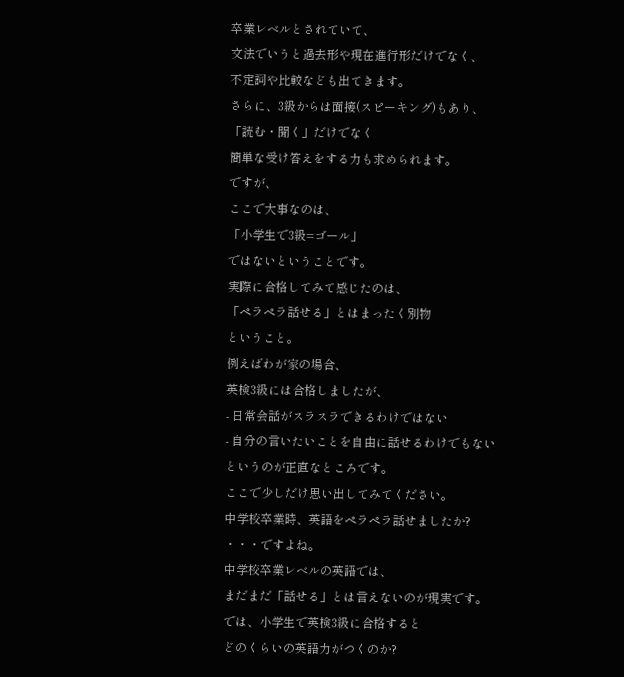卒業レベルとされていて、
文法でいうと過去形や現在進行形だけでなく、
不定詞や比較なども出てきます。
さらに、3級からは面接(スピーキング)もあり、
「読む・聞く」だけでなく
簡単な受け答えをする力も求められます。
ですが、
ここで大事なのは、
「小学生で3級=ゴール」
ではないということです。
実際に合格してみて感じたのは、
「ペラペラ話せる」とはまったく別物
ということ。
例えばわが家の場合、
英検3級には合格しましたが、
- 日常会話がスラスラできるわけではない
- 自分の言いたいことを自由に話せるわけでもない
というのが正直なところです。
ここで少しだけ思い出してみてください。
中学校卒業時、英語をペラペラ話せましたか?
・・・ですよね。
中学校卒業レベルの英語では、
まだまだ「話せる」とは言えないのが現実です。
では、小学生で英検3級に合格すると
どのくらいの英語力がつくのか?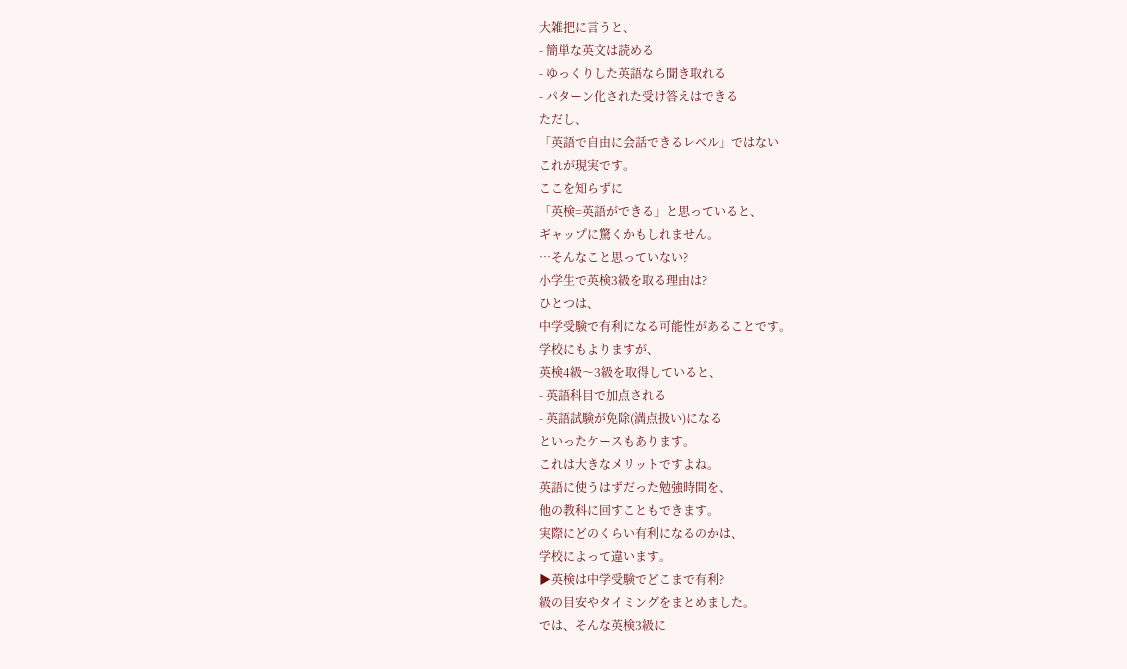大雑把に言うと、
- 簡単な英文は読める
- ゆっくりした英語なら聞き取れる
- パターン化された受け答えはできる
ただし、
「英語で自由に会話できるレベル」ではない
これが現実です。
ここを知らずに
「英検=英語ができる」と思っていると、
ギャップに驚くかもしれません。
…そんなこと思っていない?
小学生で英検3級を取る理由は?
ひとつは、
中学受験で有利になる可能性があることです。
学校にもよりますが、
英検4級〜3級を取得していると、
- 英語科目で加点される
- 英語試験が免除(満点扱い)になる
といったケースもあります。
これは大きなメリットですよね。
英語に使うはずだった勉強時間を、
他の教科に回すこともできます。
実際にどのくらい有利になるのかは、
学校によって違います。
▶英検は中学受験でどこまで有利?
級の目安やタイミングをまとめました。
では、そんな英検3級に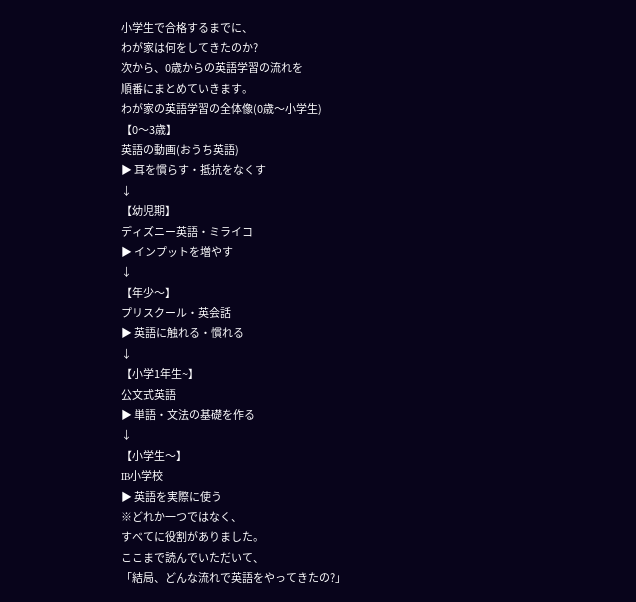小学生で合格するまでに、
わが家は何をしてきたのか?
次から、0歳からの英語学習の流れを
順番にまとめていきます。
わが家の英語学習の全体像(0歳〜小学生)
【0〜3歳】
英語の動画(おうち英語)
▶ 耳を慣らす・抵抗をなくす
↓
【幼児期】
ディズニー英語・ミライコ
▶ インプットを増やす
↓
【年少〜】
プリスクール・英会話
▶ 英語に触れる・慣れる
↓
【小学1年生~】
公文式英語
▶ 単語・文法の基礎を作る
↓
【小学生〜】
IB小学校
▶ 英語を実際に使う
※どれか一つではなく、
すべてに役割がありました。
ここまで読んでいただいて、
「結局、どんな流れで英語をやってきたの?」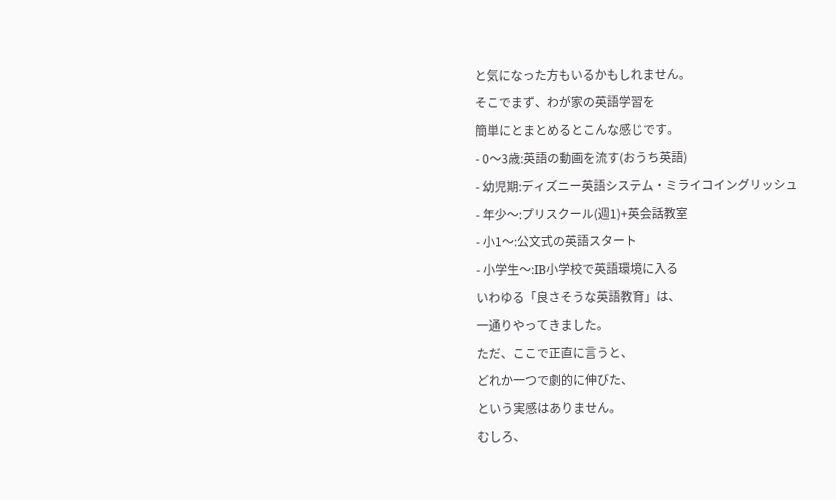と気になった方もいるかもしれません。
そこでまず、わが家の英語学習を
簡単にとまとめるとこんな感じです。
- 0〜3歳:英語の動画を流す(おうち英語)
- 幼児期:ディズニー英語システム・ミライコイングリッシュ
- 年少〜:プリスクール(週1)+英会話教室
- 小1〜:公文式の英語スタート
- 小学生〜:IB小学校で英語環境に入る
いわゆる「良さそうな英語教育」は、
一通りやってきました。
ただ、ここで正直に言うと、
どれか一つで劇的に伸びた、
という実感はありません。
むしろ、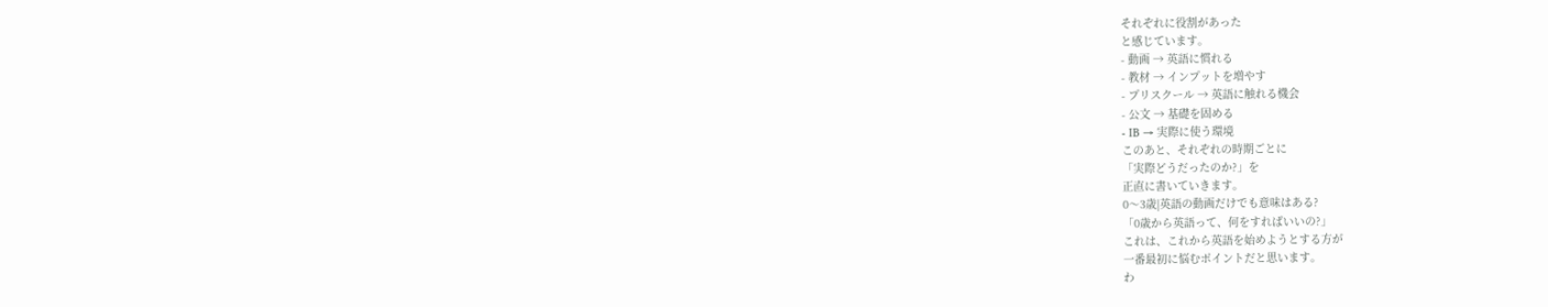それぞれに役割があった
と感じています。
- 動画 → 英語に慣れる
- 教材 → インプットを増やす
- プリスクール → 英語に触れる機会
- 公文 → 基礎を固める
- IB → 実際に使う環境
このあと、それぞれの時期ごとに
「実際どうだったのか?」を
正直に書いていきます。
0〜3歳|英語の動画だけでも意味はある?
「0歳から英語って、何をすればいいの?」
これは、これから英語を始めようとする方が
一番最初に悩むポイントだと思います。
わ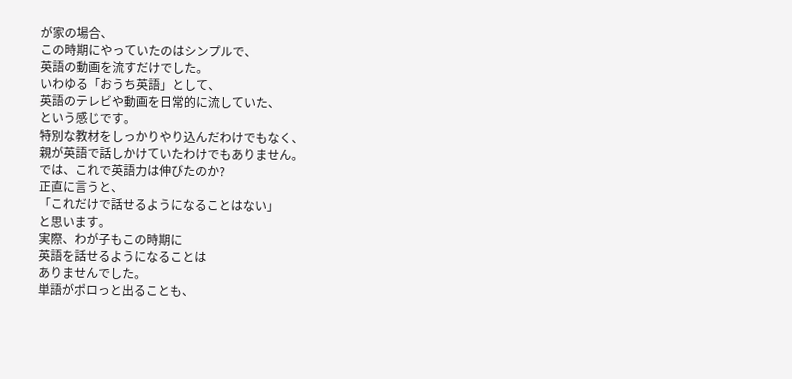が家の場合、
この時期にやっていたのはシンプルで、
英語の動画を流すだけでした。
いわゆる「おうち英語」として、
英語のテレビや動画を日常的に流していた、
という感じです。
特別な教材をしっかりやり込んだわけでもなく、
親が英語で話しかけていたわけでもありません。
では、これで英語力は伸びたのか?
正直に言うと、
「これだけで話せるようになることはない」
と思います。
実際、わが子もこの時期に
英語を話せるようになることは
ありませんでした。
単語がポロっと出ることも、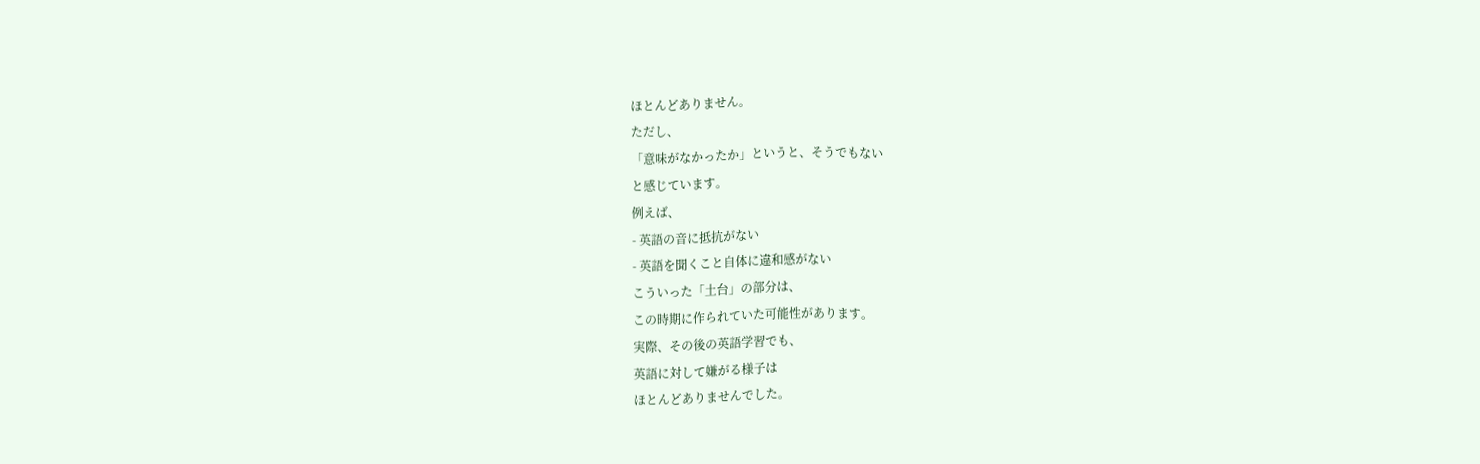ほとんどありません。
ただし、
「意味がなかったか」というと、そうでもない
と感じています。
例えば、
- 英語の音に抵抗がない
- 英語を聞くこと自体に違和感がない
こういった「土台」の部分は、
この時期に作られていた可能性があります。
実際、その後の英語学習でも、
英語に対して嫌がる様子は
ほとんどありませんでした。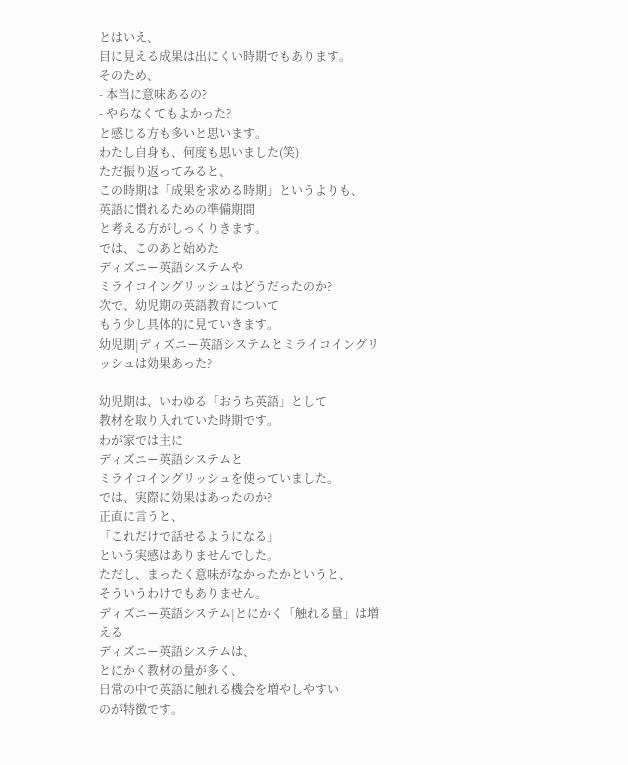とはいえ、
目に見える成果は出にくい時期でもあります。
そのため、
- 本当に意味あるの?
- やらなくてもよかった?
と感じる方も多いと思います。
わたし自身も、何度も思いました(笑)
ただ振り返ってみると、
この時期は「成果を求める時期」というよりも、
英語に慣れるための準備期間
と考える方がしっくりきます。
では、このあと始めた
ディズニー英語システムや
ミライコイングリッシュはどうだったのか?
次で、幼児期の英語教育について
もう少し具体的に見ていきます。
幼児期|ディズニー英語システムとミライコイングリッシュは効果あった?

幼児期は、いわゆる「おうち英語」として
教材を取り入れていた時期です。
わが家では主に
ディズニー英語システムと
ミライコイングリッシュを使っていました。
では、実際に効果はあったのか?
正直に言うと、
「これだけで話せるようになる」
という実感はありませんでした。
ただし、まったく意味がなかったかというと、
そういうわけでもありません。
ディズニー英語システム|とにかく「触れる量」は増える
ディズニー英語システムは、
とにかく教材の量が多く、
日常の中で英語に触れる機会を増やしやすい
のが特徴です。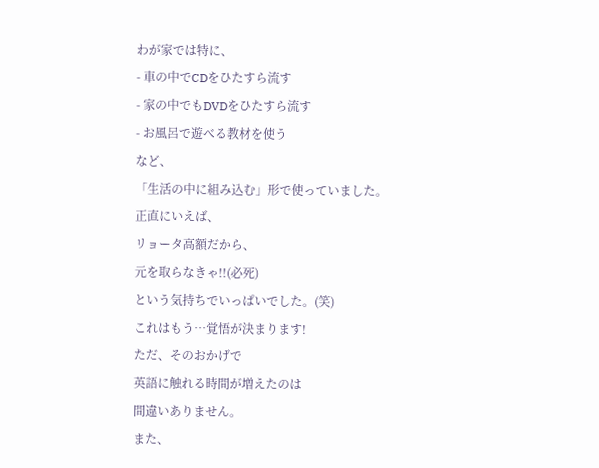わが家では特に、
- 車の中でCDをひたすら流す
- 家の中でもDVDをひたすら流す
- お風呂で遊べる教材を使う
など、
「生活の中に組み込む」形で使っていました。
正直にいえば、
リョータ高額だから、
元を取らなきゃ!!(必死)
という気持ちでいっぱいでした。(笑)
これはもう…覚悟が決まります!
ただ、そのおかげで
英語に触れる時間が増えたのは
間違いありません。
また、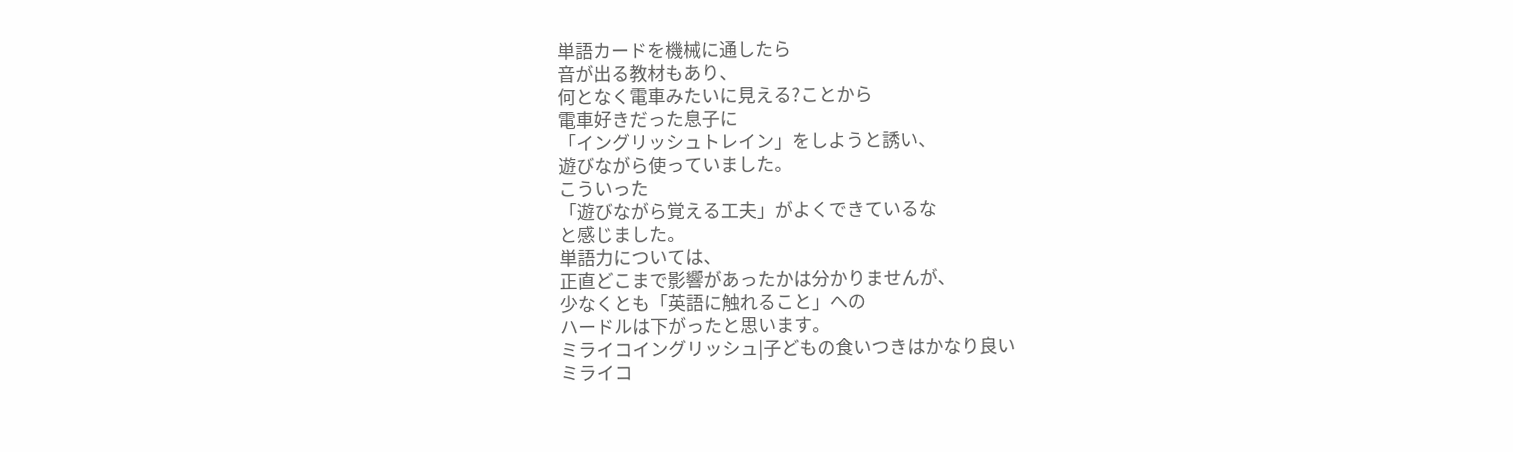単語カードを機械に通したら
音が出る教材もあり、
何となく電車みたいに見える?ことから
電車好きだった息子に
「イングリッシュトレイン」をしようと誘い、
遊びながら使っていました。
こういった
「遊びながら覚える工夫」がよくできているな
と感じました。
単語力については、
正直どこまで影響があったかは分かりませんが、
少なくとも「英語に触れること」への
ハードルは下がったと思います。
ミライコイングリッシュ|子どもの食いつきはかなり良い
ミライコ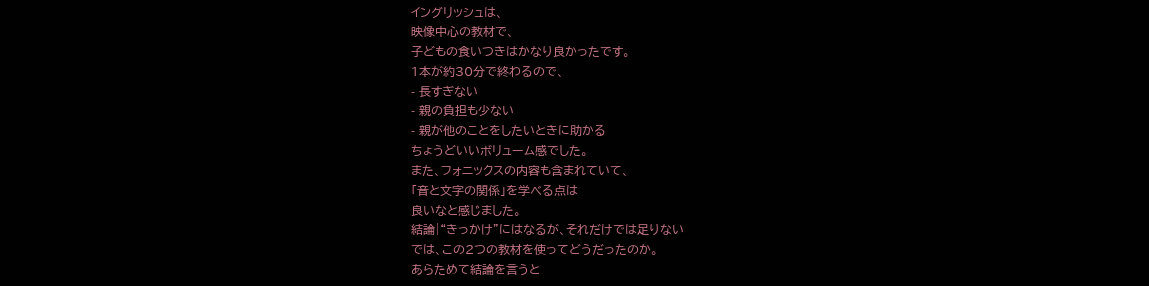イングリッシュは、
映像中心の教材で、
子どもの食いつきはかなり良かったです。
1本が約30分で終わるので、
- 長すぎない
- 親の負担も少ない
- 親が他のことをしたいときに助かる
ちょうどいいボリューム感でした。
また、フォニックスの内容も含まれていて、
「音と文字の関係」を学べる点は
良いなと感じました。
結論|“きっかけ”にはなるが、それだけでは足りない
では、この2つの教材を使ってどうだったのか。
あらためて結論を言うと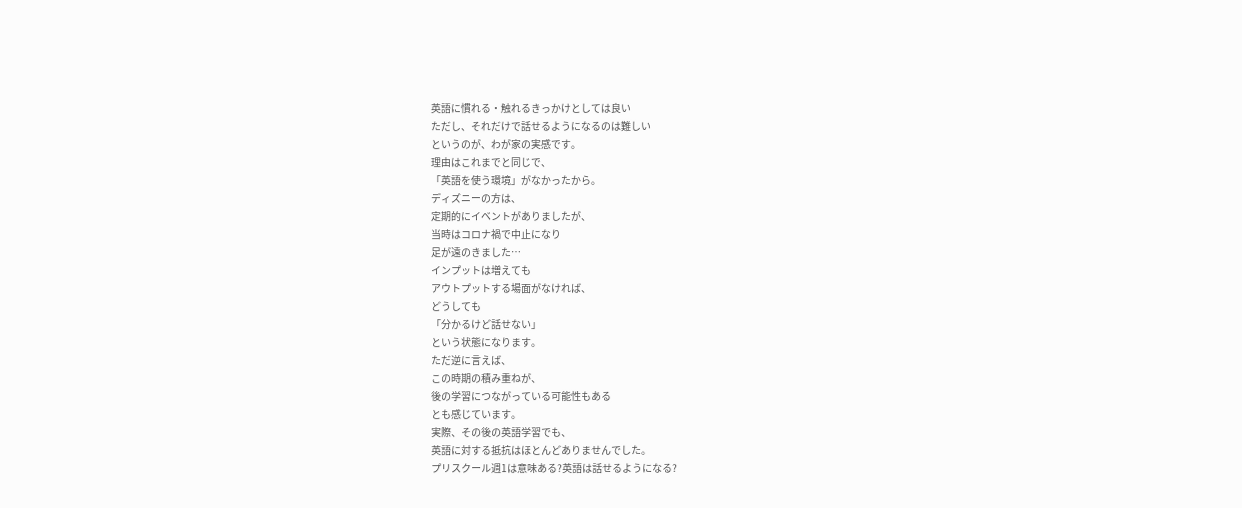英語に慣れる・触れるきっかけとしては良い
ただし、それだけで話せるようになるのは難しい
というのが、わが家の実感です。
理由はこれまでと同じで、
「英語を使う環境」がなかったから。
ディズニーの方は、
定期的にイベントがありましたが、
当時はコロナ禍で中止になり
足が遠のきました…
インプットは増えても
アウトプットする場面がなければ、
どうしても
「分かるけど話せない」
という状態になります。
ただ逆に言えば、
この時期の積み重ねが、
後の学習につながっている可能性もある
とも感じています。
実際、その後の英語学習でも、
英語に対する抵抗はほとんどありませんでした。
プリスクール週1は意味ある?英語は話せるようになる?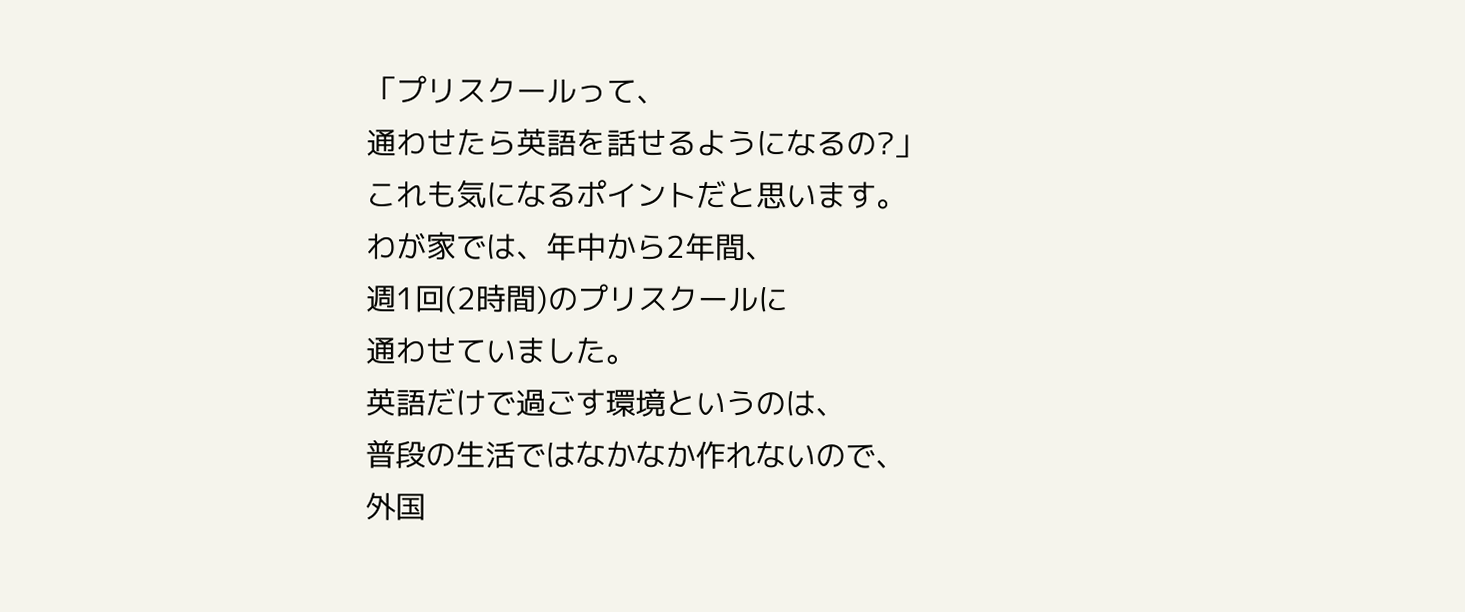「プリスクールって、
通わせたら英語を話せるようになるの?」
これも気になるポイントだと思います。
わが家では、年中から2年間、
週1回(2時間)のプリスクールに
通わせていました。
英語だけで過ごす環境というのは、
普段の生活ではなかなか作れないので、
外国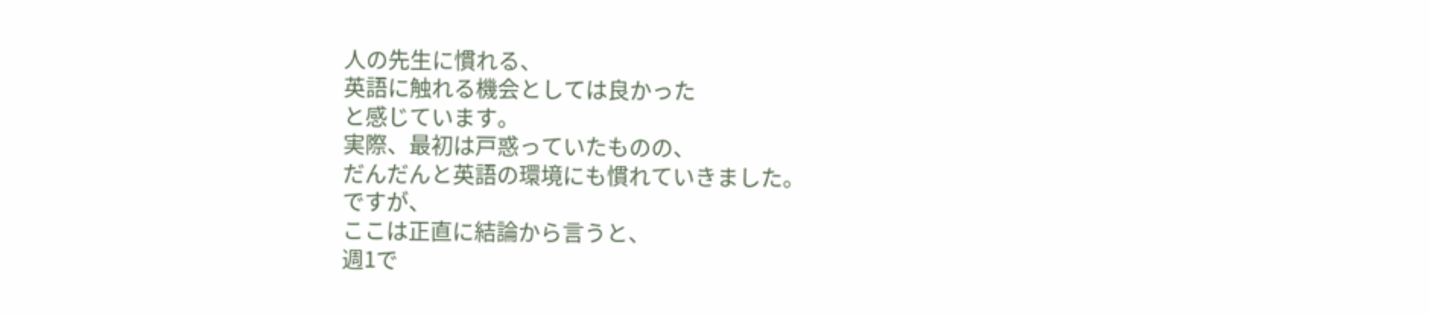人の先生に慣れる、
英語に触れる機会としては良かった
と感じています。
実際、最初は戸惑っていたものの、
だんだんと英語の環境にも慣れていきました。
ですが、
ここは正直に結論から言うと、
週1で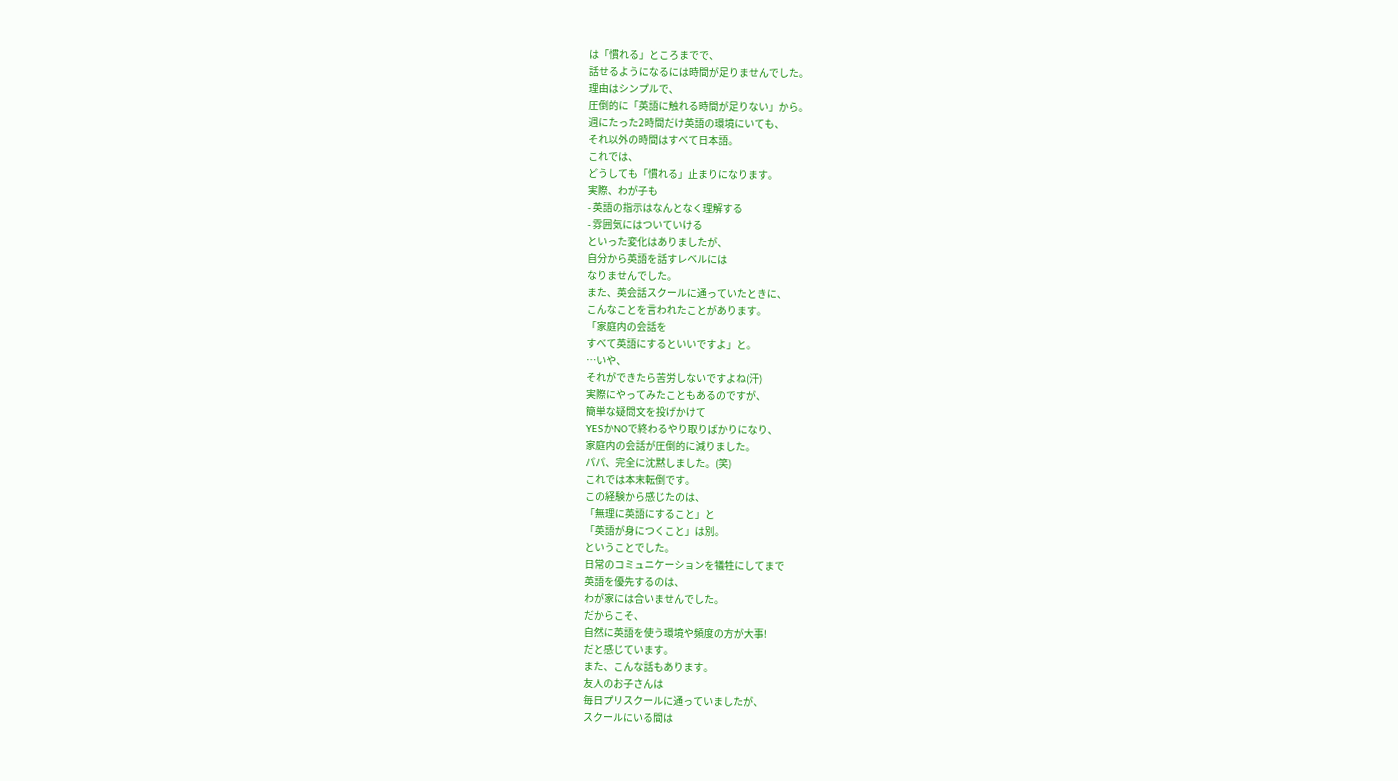は「慣れる」ところまでで、
話せるようになるには時間が足りませんでした。
理由はシンプルで、
圧倒的に「英語に触れる時間が足りない」から。
週にたった2時間だけ英語の環境にいても、
それ以外の時間はすべて日本語。
これでは、
どうしても「慣れる」止まりになります。
実際、わが子も
- 英語の指示はなんとなく理解する
- 雰囲気にはついていける
といった変化はありましたが、
自分から英語を話すレベルには
なりませんでした。
また、英会話スクールに通っていたときに、
こんなことを言われたことがあります。
「家庭内の会話を
すべて英語にするといいですよ」と。
…いや、
それができたら苦労しないですよね(汗)
実際にやってみたこともあるのですが、
簡単な疑問文を投げかけて
YESかNOで終わるやり取りばかりになり、
家庭内の会話が圧倒的に減りました。
パパ、完全に沈黙しました。(笑)
これでは本末転倒です。
この経験から感じたのは、
「無理に英語にすること」と
「英語が身につくこと」は別。
ということでした。
日常のコミュニケーションを犠牲にしてまで
英語を優先するのは、
わが家には合いませんでした。
だからこそ、
自然に英語を使う環境や頻度の方が大事!
だと感じています。
また、こんな話もあります。
友人のお子さんは
毎日プリスクールに通っていましたが、
スクールにいる間は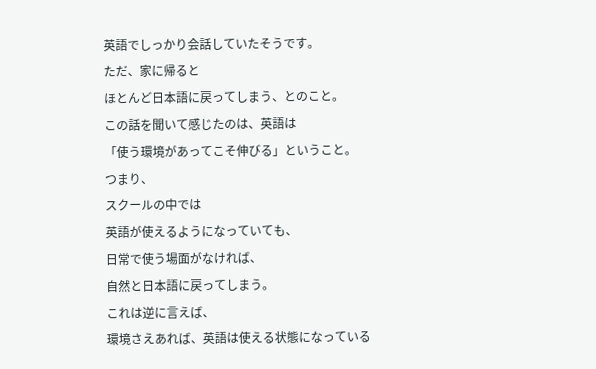英語でしっかり会話していたそうです。
ただ、家に帰ると
ほとんど日本語に戻ってしまう、とのこと。
この話を聞いて感じたのは、英語は
「使う環境があってこそ伸びる」ということ。
つまり、
スクールの中では
英語が使えるようになっていても、
日常で使う場面がなければ、
自然と日本語に戻ってしまう。
これは逆に言えば、
環境さえあれば、英語は使える状態になっている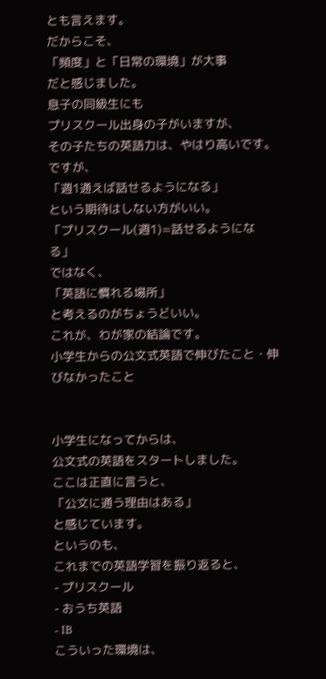とも言えます。
だからこそ、
「頻度」と「日常の環境」が大事
だと感じました。
息子の同級生にも
プリスクール出身の子がいますが、
その子たちの英語力は、やはり高いです。
ですが、
「週1通えば話せるようになる」
という期待はしない方がいい。
「プリスクール(週1)=話せるようになる」
ではなく、
「英語に慣れる場所」
と考えるのがちょうどいい。
これが、わが家の結論です。
小学生からの公文式英語で伸びたこと・伸びなかったこと


小学生になってからは、
公文式の英語をスタートしました。
ここは正直に言うと、
「公文に通う理由はある」
と感じています。
というのも、
これまでの英語学習を振り返ると、
- プリスクール
- おうち英語
- IB
こういった環境は、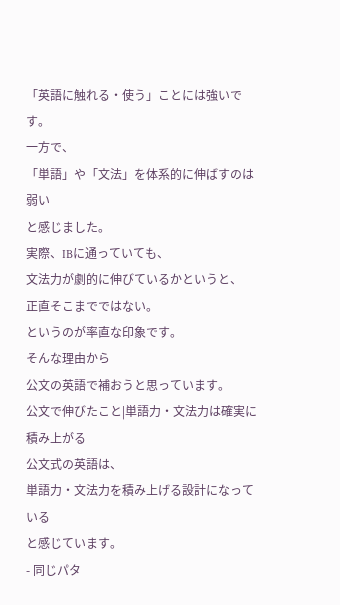「英語に触れる・使う」ことには強いです。
一方で、
「単語」や「文法」を体系的に伸ばすのは弱い
と感じました。
実際、IBに通っていても、
文法力が劇的に伸びているかというと、
正直そこまでではない。
というのが率直な印象です。
そんな理由から
公文の英語で補おうと思っています。
公文で伸びたこと|単語力・文法力は確実に積み上がる
公文式の英語は、
単語力・文法力を積み上げる設計になっている
と感じています。
- 同じパタ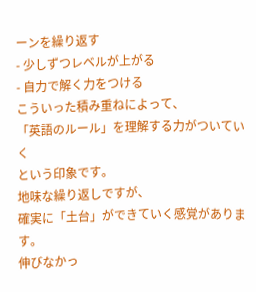ーンを繰り返す
- 少しずつレベルが上がる
- 自力で解く力をつける
こういった積み重ねによって、
「英語のルール」を理解する力がついていく
という印象です。
地味な繰り返しですが、
確実に「土台」ができていく感覚があります。
伸びなかっ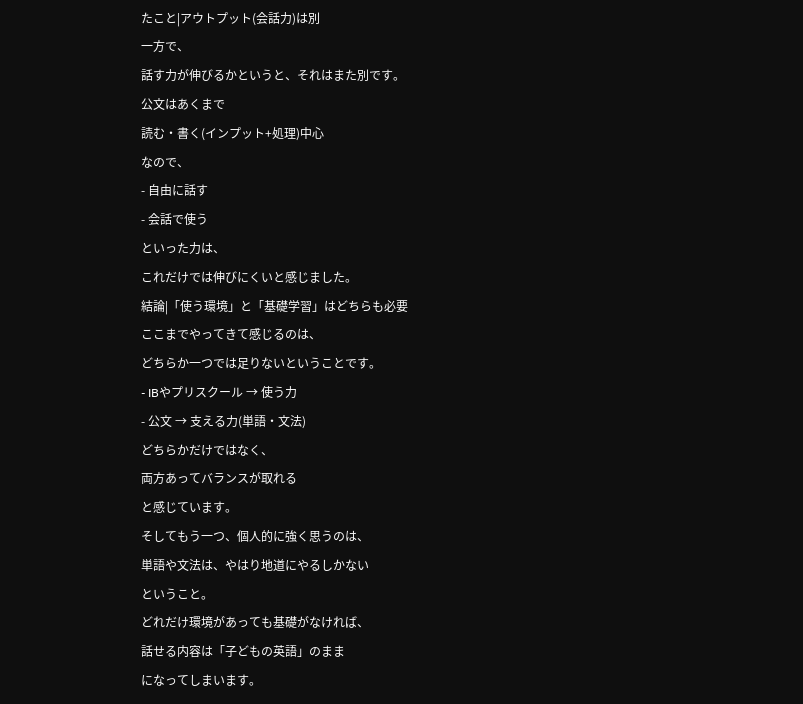たこと|アウトプット(会話力)は別
一方で、
話す力が伸びるかというと、それはまた別です。
公文はあくまで
読む・書く(インプット+処理)中心
なので、
- 自由に話す
- 会話で使う
といった力は、
これだけでは伸びにくいと感じました。
結論|「使う環境」と「基礎学習」はどちらも必要
ここまでやってきて感じるのは、
どちらか一つでは足りないということです。
- IBやプリスクール → 使う力
- 公文 → 支える力(単語・文法)
どちらかだけではなく、
両方あってバランスが取れる
と感じています。
そしてもう一つ、個人的に強く思うのは、
単語や文法は、やはり地道にやるしかない
ということ。
どれだけ環境があっても基礎がなければ、
話せる内容は「子どもの英語」のまま
になってしまいます。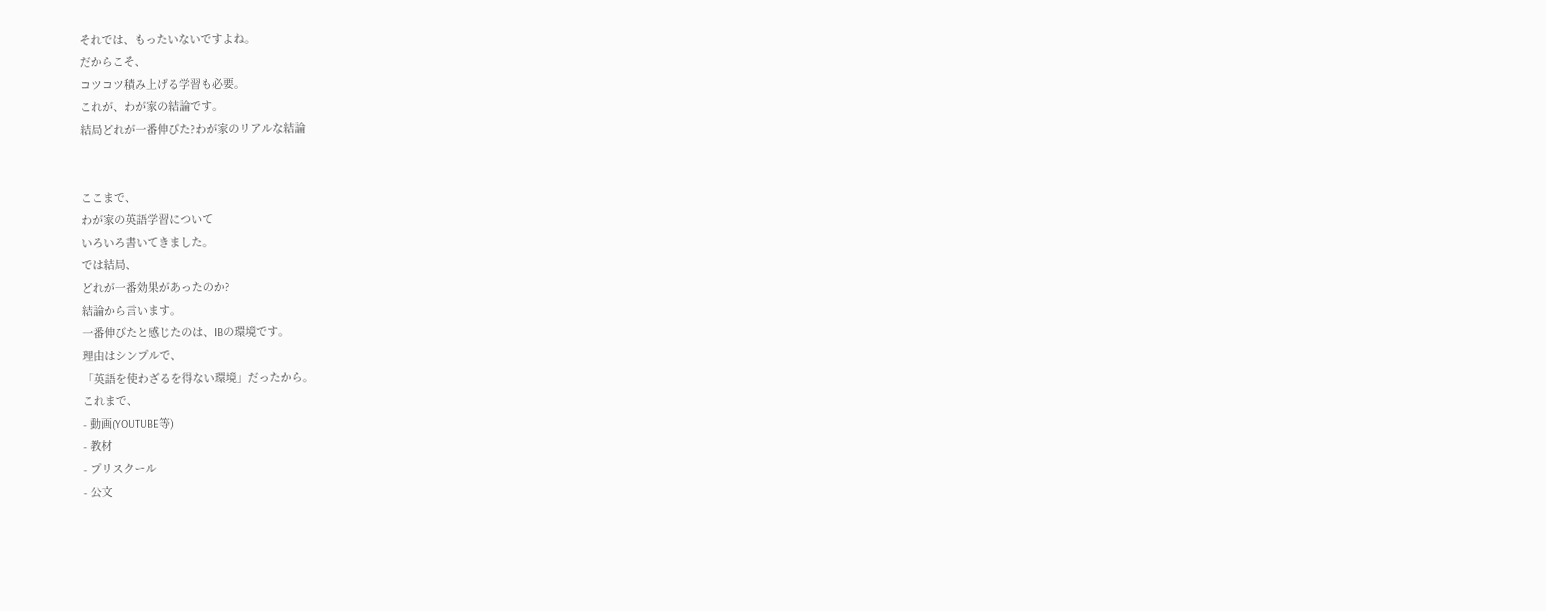それでは、もったいないですよね。
だからこそ、
コツコツ積み上げる学習も必要。
これが、わが家の結論です。
結局どれが一番伸びた?わが家のリアルな結論


ここまで、
わが家の英語学習について
いろいろ書いてきました。
では結局、
どれが一番効果があったのか?
結論から言います。
一番伸びたと感じたのは、IBの環境です。
理由はシンプルで、
「英語を使わざるを得ない環境」だったから。
これまで、
- 動画(YOUTUBE等)
- 教材
- プリスクール
- 公文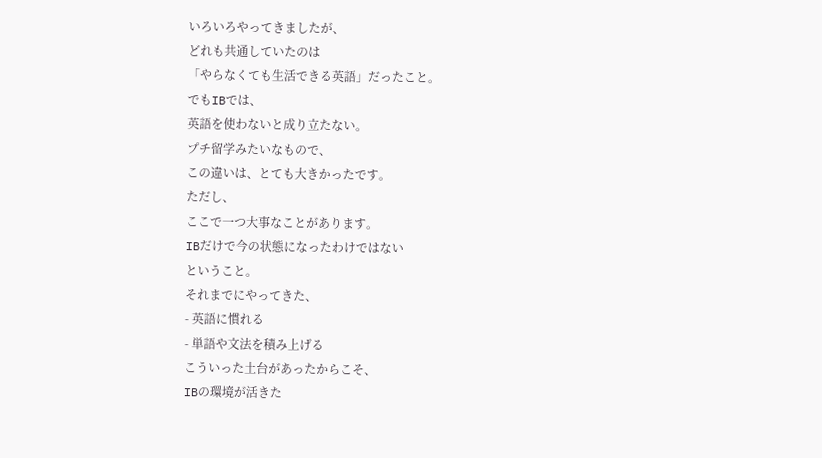いろいろやってきましたが、
どれも共通していたのは
「やらなくても生活できる英語」だったこと。
でもIBでは、
英語を使わないと成り立たない。
プチ留学みたいなもので、
この違いは、とても大きかったです。
ただし、
ここで一つ大事なことがあります。
IBだけで今の状態になったわけではない
ということ。
それまでにやってきた、
- 英語に慣れる
- 単語や文法を積み上げる
こういった土台があったからこそ、
IBの環境が活きた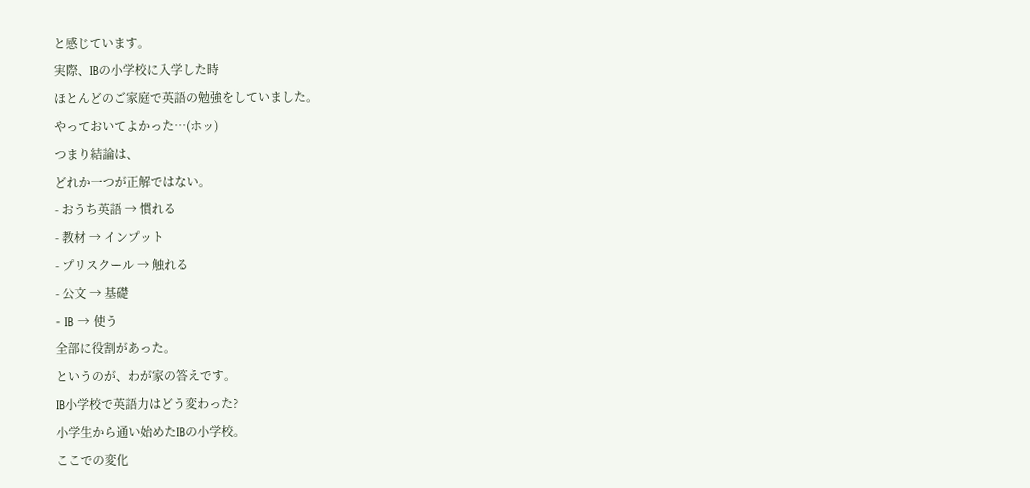と感じています。
実際、IBの小学校に入学した時
ほとんどのご家庭で英語の勉強をしていました。
やっておいてよかった…(ホッ)
つまり結論は、
どれか一つが正解ではない。
- おうち英語 → 慣れる
- 教材 → インプット
- プリスクール → 触れる
- 公文 → 基礎
- IB → 使う
全部に役割があった。
というのが、わが家の答えです。
IB小学校で英語力はどう変わった?
小学生から通い始めたIBの小学校。
ここでの変化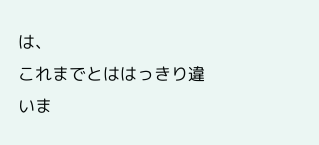は、
これまでとははっきり違いま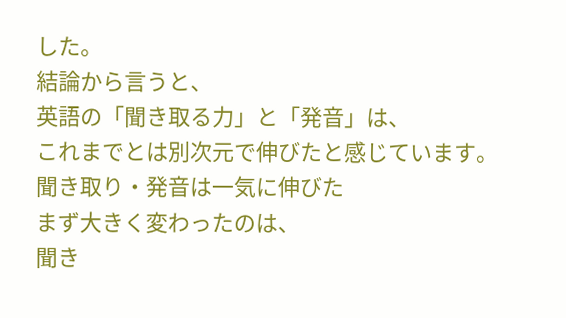した。
結論から言うと、
英語の「聞き取る力」と「発音」は、
これまでとは別次元で伸びたと感じています。
聞き取り・発音は一気に伸びた
まず大きく変わったのは、
聞き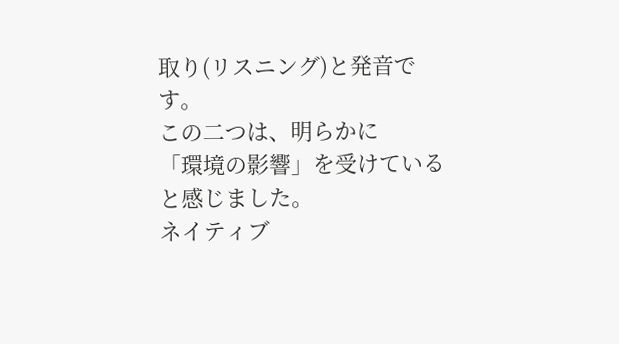取り(リスニング)と発音です。
この二つは、明らかに
「環境の影響」を受けていると感じました。
ネイティブ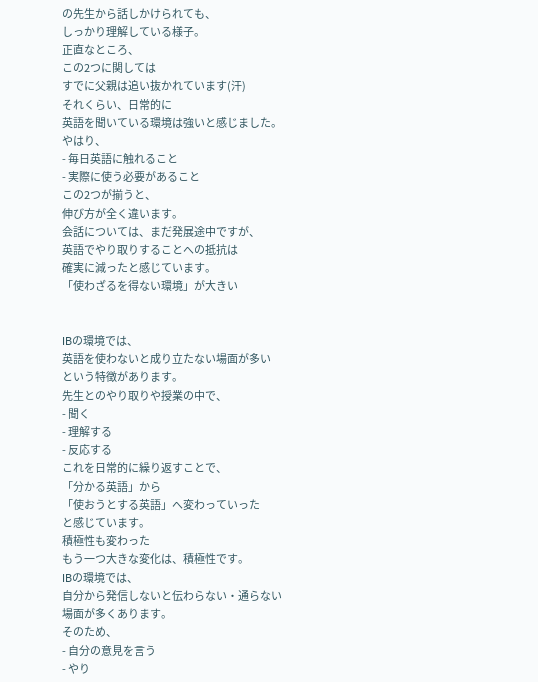の先生から話しかけられても、
しっかり理解している様子。
正直なところ、
この2つに関しては
すでに父親は追い抜かれています(汗)
それくらい、日常的に
英語を聞いている環境は強いと感じました。
やはり、
- 毎日英語に触れること
- 実際に使う必要があること
この2つが揃うと、
伸び方が全く違います。
会話については、まだ発展途中ですが、
英語でやり取りすることへの抵抗は
確実に減ったと感じています。
「使わざるを得ない環境」が大きい


IBの環境では、
英語を使わないと成り立たない場面が多い
という特徴があります。
先生とのやり取りや授業の中で、
- 聞く
- 理解する
- 反応する
これを日常的に繰り返すことで、
「分かる英語」から
「使おうとする英語」へ変わっていった
と感じています。
積極性も変わった
もう一つ大きな変化は、積極性です。
IBの環境では、
自分から発信しないと伝わらない・通らない
場面が多くあります。
そのため、
- 自分の意見を言う
- やり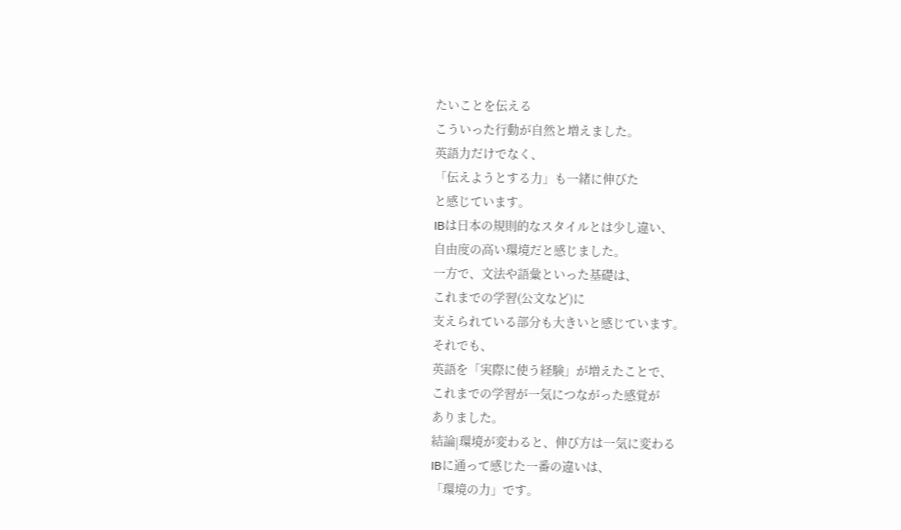たいことを伝える
こういった行動が自然と増えました。
英語力だけでなく、
「伝えようとする力」も一緒に伸びた
と感じています。
IBは日本の規則的なスタイルとは少し違い、
自由度の高い環境だと感じました。
一方で、文法や語彙といった基礎は、
これまでの学習(公文など)に
支えられている部分も大きいと感じています。
それでも、
英語を「実際に使う経験」が増えたことで、
これまでの学習が一気につながった感覚が
ありました。
結論|環境が変わると、伸び方は一気に変わる
IBに通って感じた一番の違いは、
「環境の力」です。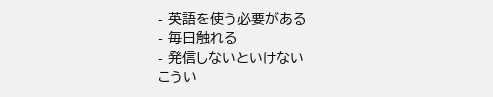- 英語を使う必要がある
- 毎日触れる
- 発信しないといけない
こうい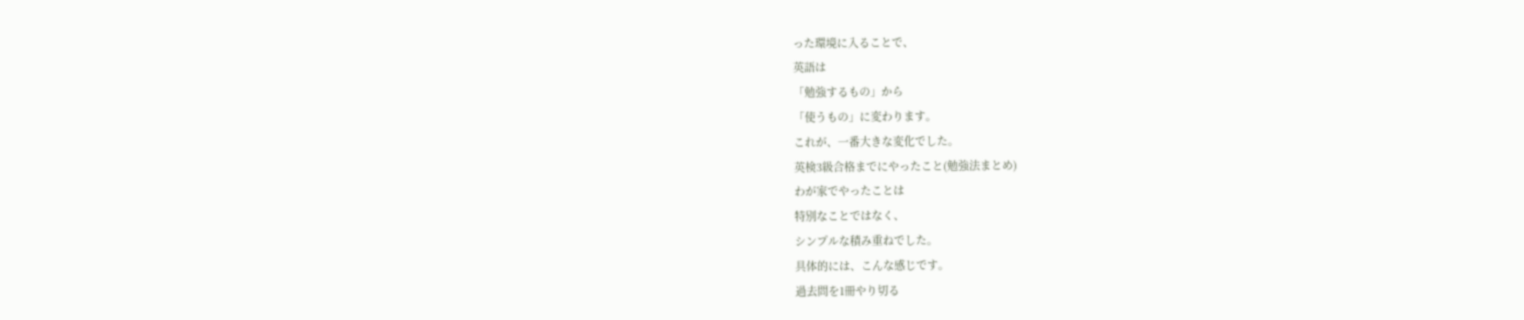った環境に入ることで、
英語は
「勉強するもの」から
「使うもの」に変わります。
これが、一番大きな変化でした。
英検3級合格までにやったこと(勉強法まとめ)
わが家でやったことは
特別なことではなく、
シンプルな積み重ねでした。
具体的には、こんな感じです。
過去問を1冊やり切る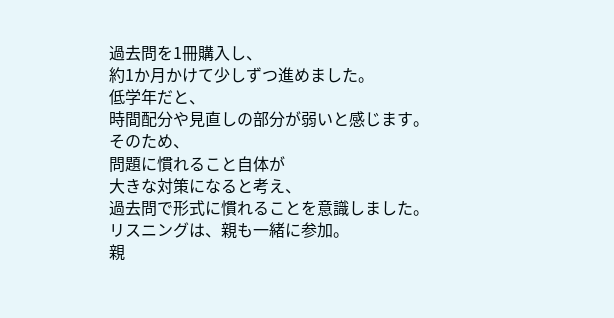過去問を1冊購入し、
約1か月かけて少しずつ進めました。
低学年だと、
時間配分や見直しの部分が弱いと感じます。
そのため、
問題に慣れること自体が
大きな対策になると考え、
過去問で形式に慣れることを意識しました。
リスニングは、親も一緒に参加。
親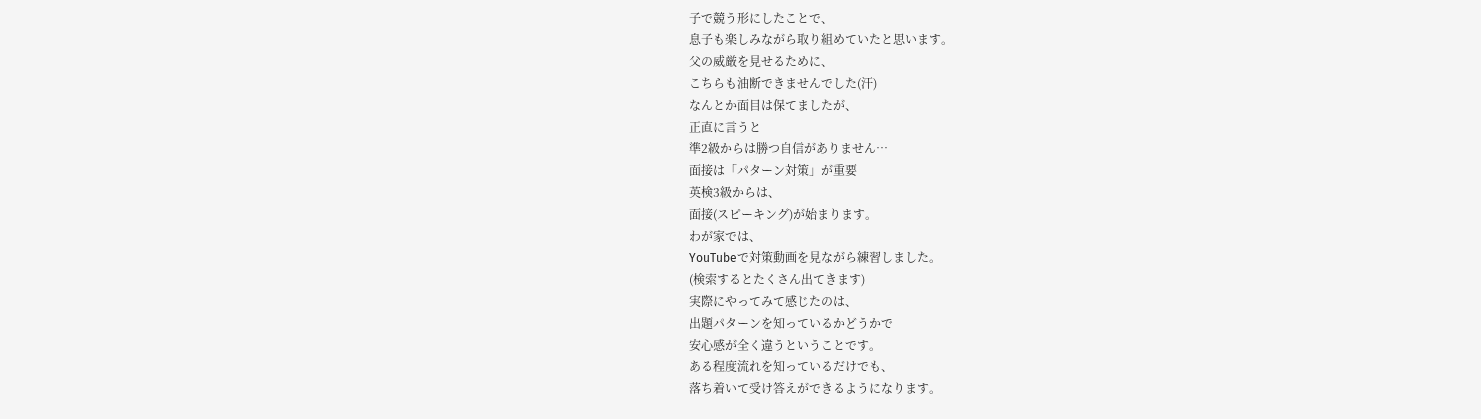子で競う形にしたことで、
息子も楽しみながら取り組めていたと思います。
父の威厳を見せるために、
こちらも油断できませんでした(汗)
なんとか面目は保てましたが、
正直に言うと
準2級からは勝つ自信がありません…
面接は「パターン対策」が重要
英検3級からは、
面接(スピーキング)が始まります。
わが家では、
YouTubeで対策動画を見ながら練習しました。
(検索するとたくさん出てきます)
実際にやってみて感じたのは、
出題パターンを知っているかどうかで
安心感が全く違うということです。
ある程度流れを知っているだけでも、
落ち着いて受け答えができるようになります。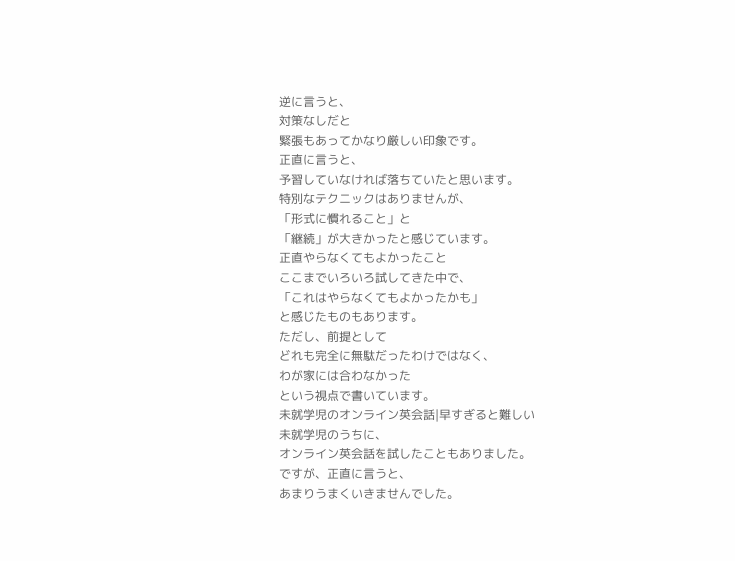逆に言うと、
対策なしだと
緊張もあってかなり厳しい印象です。
正直に言うと、
予習していなければ落ちていたと思います。
特別なテクニックはありませんが、
「形式に慣れること」と
「継続」が大きかったと感じています。
正直やらなくてもよかったこと
ここまでいろいろ試してきた中で、
「これはやらなくてもよかったかも」
と感じたものもあります。
ただし、前提として
どれも完全に無駄だったわけではなく、
わが家には合わなかった
という視点で書いています。
未就学児のオンライン英会話|早すぎると難しい
未就学児のうちに、
オンライン英会話を試したこともありました。
ですが、正直に言うと、
あまりうまくいきませんでした。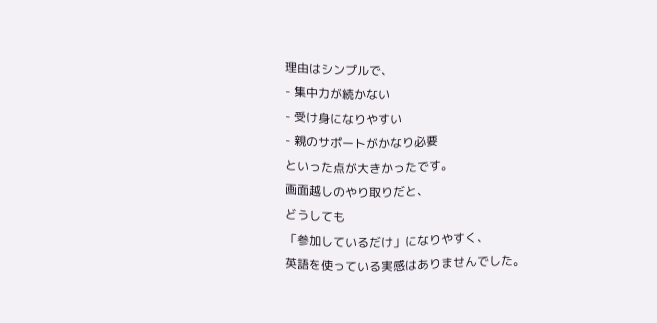理由はシンプルで、
- 集中力が続かない
- 受け身になりやすい
- 親のサポートがかなり必要
といった点が大きかったです。
画面越しのやり取りだと、
どうしても
「参加しているだけ」になりやすく、
英語を使っている実感はありませんでした。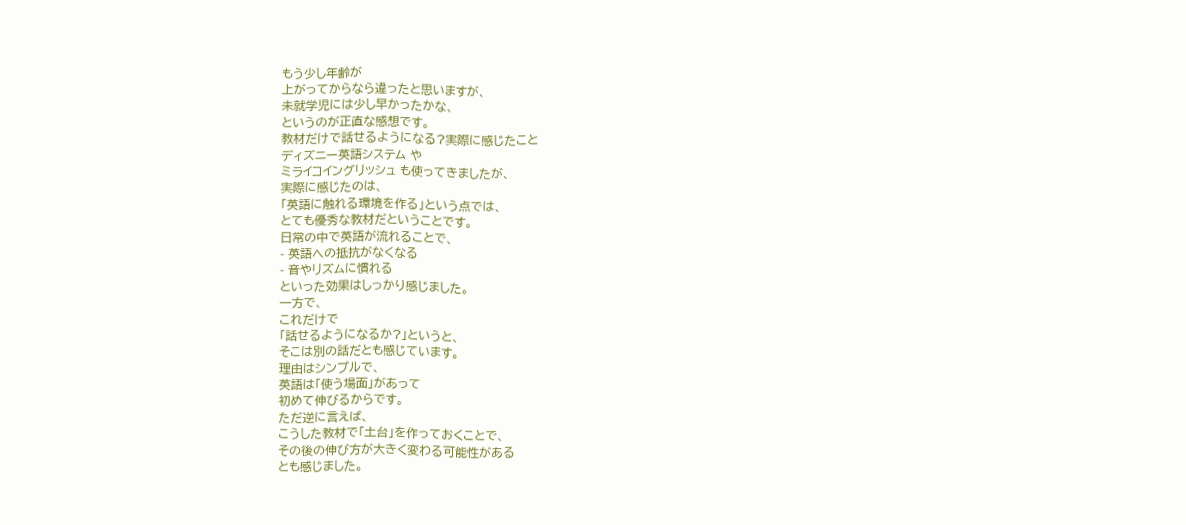もう少し年齢が
上がってからなら違ったと思いますが、
未就学児には少し早かったかな、
というのが正直な感想です。
教材だけで話せるようになる?実際に感じたこと
ディズニー英語システム や
ミライコイングリッシュ も使ってきましたが、
実際に感じたのは、
「英語に触れる環境を作る」という点では、
とても優秀な教材だということです。
日常の中で英語が流れることで、
- 英語への抵抗がなくなる
- 音やリズムに慣れる
といった効果はしっかり感じました。
一方で、
これだけで
「話せるようになるか?」というと、
そこは別の話だとも感じています。
理由はシンプルで、
英語は「使う場面」があって
初めて伸びるからです。
ただ逆に言えば、
こうした教材で「土台」を作っておくことで、
その後の伸び方が大きく変わる可能性がある
とも感じました。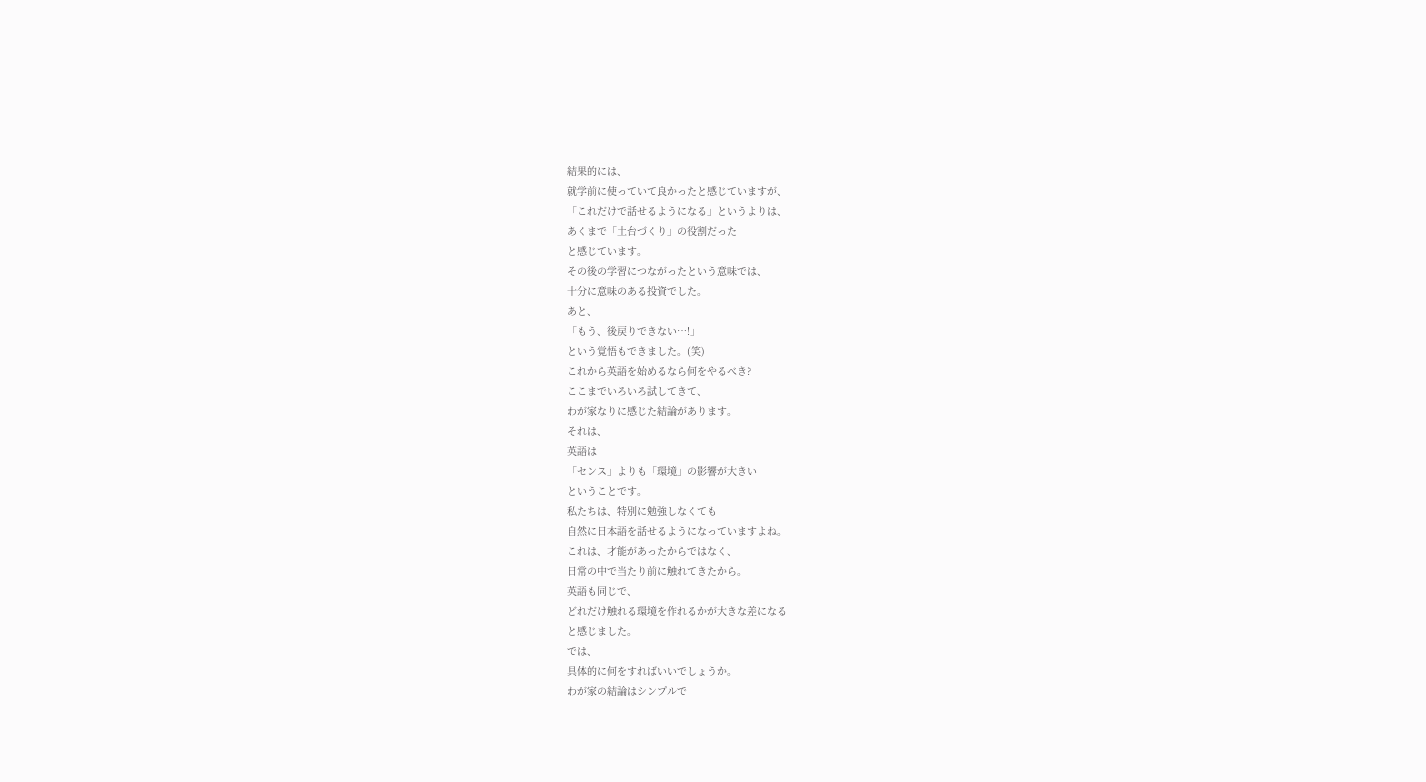結果的には、
就学前に使っていて良かったと感じていますが、
「これだけで話せるようになる」というよりは、
あくまで「土台づくり」の役割だった
と感じています。
その後の学習につながったという意味では、
十分に意味のある投資でした。
あと、
「もう、後戻りできない…!」
という覚悟もできました。(笑)
これから英語を始めるなら何をやるべき?
ここまでいろいろ試してきて、
わが家なりに感じた結論があります。
それは、
英語は
「センス」よりも「環境」の影響が大きい
ということです。
私たちは、特別に勉強しなくても
自然に日本語を話せるようになっていますよね。
これは、才能があったからではなく、
日常の中で当たり前に触れてきたから。
英語も同じで、
どれだけ触れる環境を作れるかが大きな差になる
と感じました。
では、
具体的に何をすればいいでしょうか。
わが家の結論はシンプルで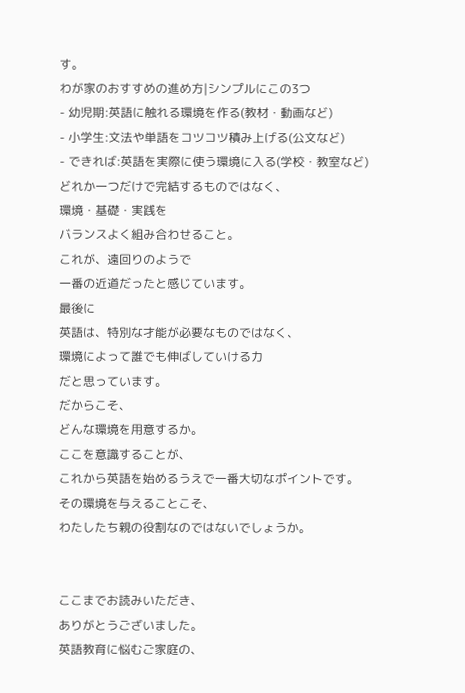す。
わが家のおすすめの進め方|シンプルにこの3つ
- 幼児期:英語に触れる環境を作る(教材・動画など)
- 小学生:文法や単語をコツコツ積み上げる(公文など)
- できれば:英語を実際に使う環境に入る(学校・教室など)
どれか一つだけで完結するものではなく、
環境・基礎・実践を
バランスよく組み合わせること。
これが、遠回りのようで
一番の近道だったと感じています。
最後に
英語は、特別な才能が必要なものではなく、
環境によって誰でも伸ばしていける力
だと思っています。
だからこそ、
どんな環境を用意するか。
ここを意識することが、
これから英語を始めるうえで一番大切なポイントです。
その環境を与えることこそ、
わたしたち親の役割なのではないでしょうか。


ここまでお読みいただき、
ありがとうございました。
英語教育に悩むご家庭の、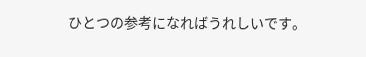ひとつの参考になればうれしいです。